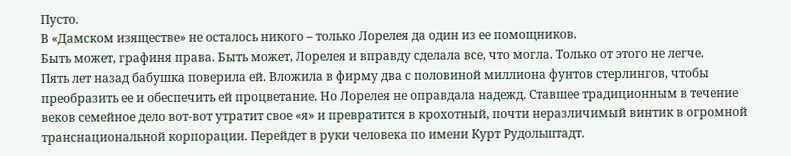Пусто.
В «Дамском изяществе» не осталось никого – только Лорелея да один из ее помощников.
Быть может, графиня права. Быть может, Лорелея и вправду сделала все, что могла. Только от этого не легче.
Пять лет назад бабушка поверила ей. Вложила в фирму два с половиной миллиона фунтов стерлингов, чтобы преобразить ее и обеспечить ей процветание. Но Лорелея не оправдала надежд. Ставшее традиционным в течение веков семейное дело вот-вот утратит свое «я» и превратится в крохотный, почти неразличимый винтик в огромной транснациональной корпорации. Перейдет в руки человека по имени Курт Рудольштадт.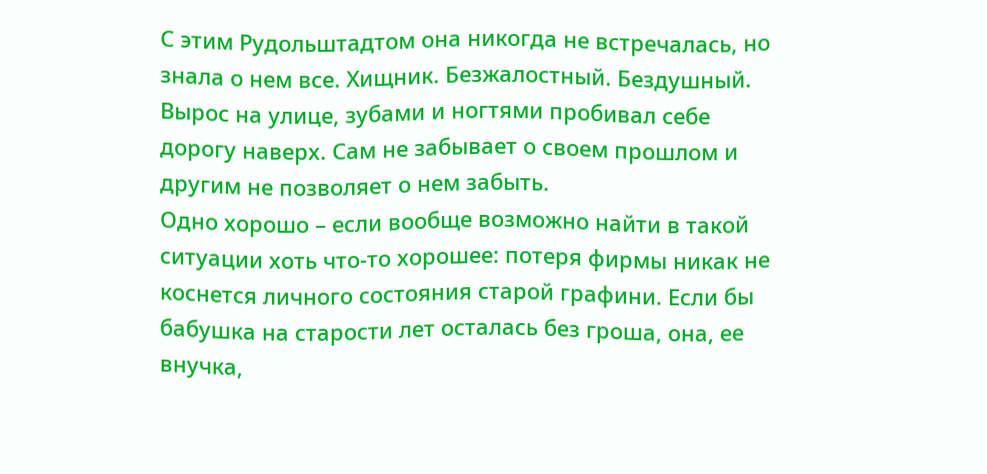С этим Рудольштадтом она никогда не встречалась, но знала о нем все. Хищник. Безжалостный. Бездушный. Вырос на улице, зубами и ногтями пробивал себе дорогу наверх. Сам не забывает о своем прошлом и другим не позволяет о нем забыть.
Одно хорошо – если вообще возможно найти в такой ситуации хоть что-то хорошее: потеря фирмы никак не коснется личного состояния старой графини. Если бы бабушка на старости лет осталась без гроша, она, ее внучка,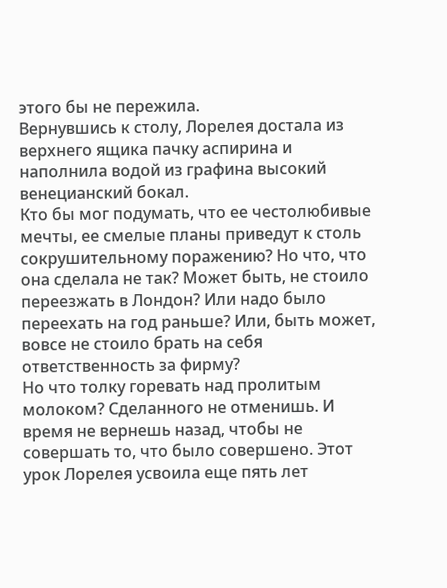этого бы не пережила.
Вернувшись к столу, Лорелея достала из верхнего ящика пачку аспирина и наполнила водой из графина высокий венецианский бокал.
Кто бы мог подумать, что ее честолюбивые мечты, ее смелые планы приведут к столь сокрушительному поражению? Но что, что она сделала не так? Может быть, не стоило переезжать в Лондон? Или надо было переехать на год раньше? Или, быть может, вовсе не стоило брать на себя ответственность за фирму?
Но что толку горевать над пролитым молоком? Сделанного не отменишь. И время не вернешь назад, чтобы не совершать то, что было совершено. Этот урок Лорелея усвоила еще пять лет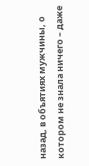назад, в объятиях мужчины, о котором не знала ничего – даже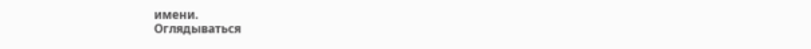имени.
Оглядываться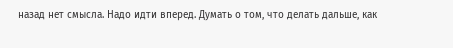назад нет смысла. Надо идти вперед. Думать о том, что делать дальше, как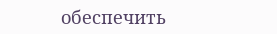обеспечить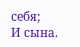себя;
И сына.